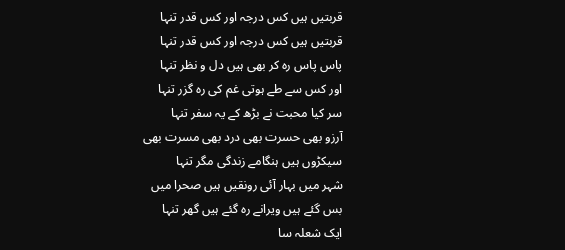قربتیں ہیں کس درجہ اور کس قدر تنہا
قربتیں ہیں کس درجہ اور کس قدر تنہا
پاس پاس رہ کر بھی ہیں دل و نظر تنہا
اور کس سے طے ہوتی غم کی رہ گزر تنہا
سر کیا محبت نے بڑھ کے یہ سفر تنہا
آرزو بھی حسرت بھی درد بھی مسرت بھی
سیکڑوں ہیں ہنگامے زندگی مگر تنہا
شہر میں بہار آئی رونقیں ہیں صحرا میں
بس گئے ہیں ویرانے رہ گئے ہیں گھر تنہا
ایک شعلہ سا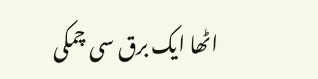اٹھا ایک برق سی چمکی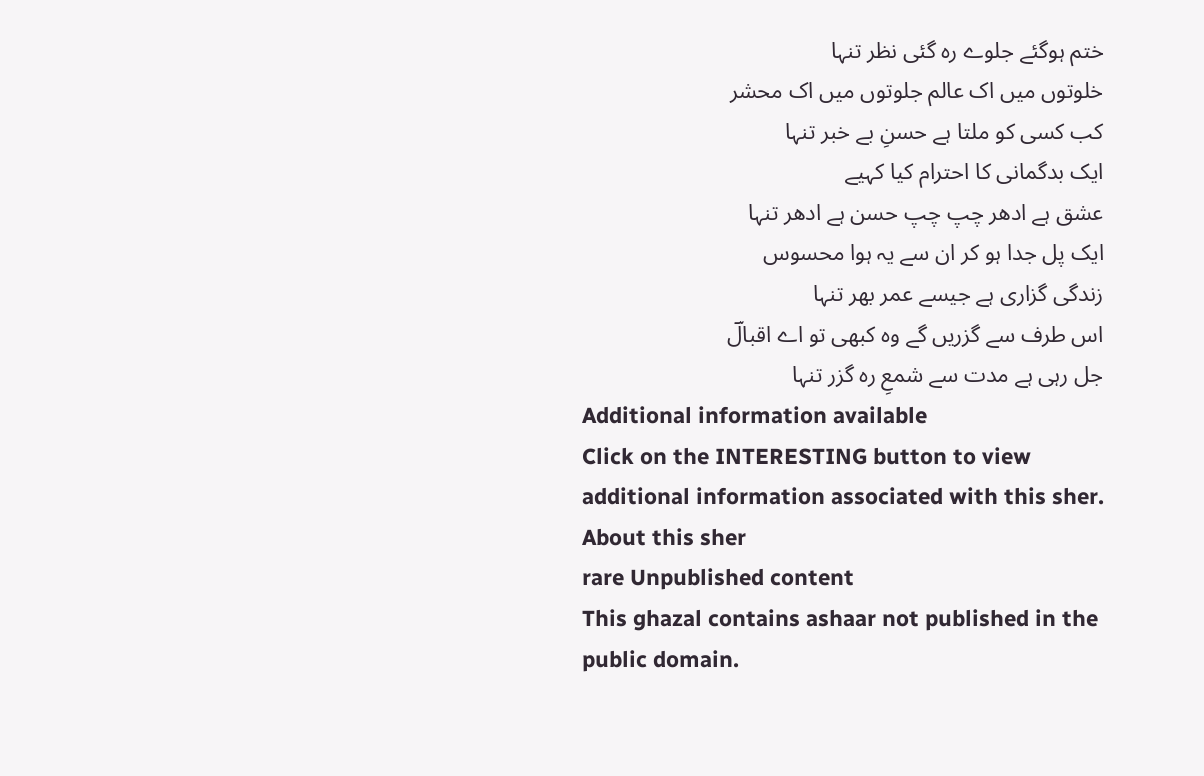ختم ہوگئے جلوے رہ گئی نظر تنہا
خلوتوں میں اک عالم جلوتوں میں اک محشر
کب کسی کو ملتا ہے حسنِ بے خبر تنہا
ایک بدگمانی کا احترام کیا کہیے
عشق ہے ادھر چپ چپ حسن ہے ادھر تنہا
ایک پل جدا ہو کر ان سے یہ ہوا محسوس
زندگی گزاری ہے جیسے عمر بھر تنہا
اس طرف سے گزریں گے وہ کبھی تو اے اقبالؔ
جل رہی ہے مدت سے شمعِ رہ گزر تنہا
Additional information available
Click on the INTERESTING button to view additional information associated with this sher.
About this sher
rare Unpublished content
This ghazal contains ashaar not published in the public domain.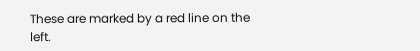These are marked by a red line on the left.